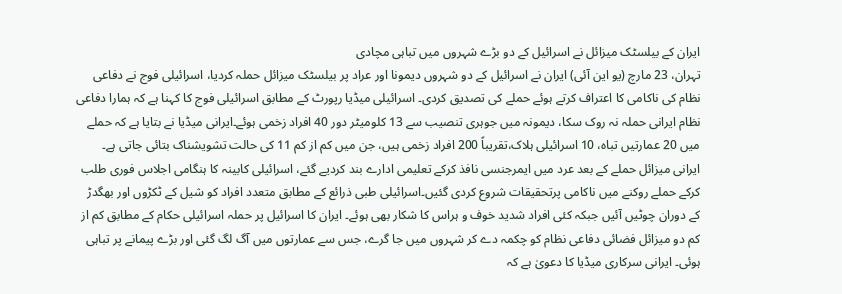ایران کے بیلسٹک میزائل نے اسرائیل کے دو بڑے شہروں میں تباہی مچادی
تہران، 23 مارچ (یو این آئی) ایران نے اسرائیل کے دو شہروں دیمونا اور عراد پر بیلسٹک میزائل حملہ کردیا، اسرائیلی فوج نے دفاعی نظام کی ناکامی کا اعتراف کرتے ہوئے حملے کی تصدیق کردی۔ اسرائیلی میڈیا رپورٹ کے مطابق اسرائیلی فوج کا کہنا ہے کہ ہمارا دفاعی نظام ایرانی حملہ نہ روک سکا، دیمونہ میں جوہری تنصیب سے 13 کلومیٹر دور 40 افراد زخمی ہوئے۔ایرانی میڈیا نے بتایا ہے کہ حملے میں 20 عمارتیں تباہ، 10 اسرائیلی ہلاک،تقریباً 200 افراد زخمی ہیں، جن میں کم از کم 11 کی حالت تشویشناک بتائی جاتی ہے۔ ایرانی میزائل حملے کے بعد عرد میں ایمرجنسی نافذ کرکے تعلیمی ادارے بند کردیے گئے، اسرائیلی کابینہ کا ہنگامی اجلاس فوری طلب کرکے حملے روکنے میں ناکامی پرتحقیقات شروع کردی گئیں۔اسرائیلی طبی ذرائع کے مطابق متعدد افراد کو شیل کے ٹکڑوں اور بھگدڑ کے دوران چوٹیں آئیں جبکہ کئی افراد شدید خوف و ہراس کا شکار بھی ہوئے۔ ایران کا اسرائیل پر حملہ اسرائیلی حکام کے مطابق کم از کم دو میزائل فضائی دفاعی نظام کو چکمہ دے کر شہروں میں جا گرے، جس سے عمارتوں میں آگ لگ گئی اور بڑے پیمانے پر تباہی ہوئی۔ ایرانی سرکاری میڈیا کا دعویٰ ہے کہ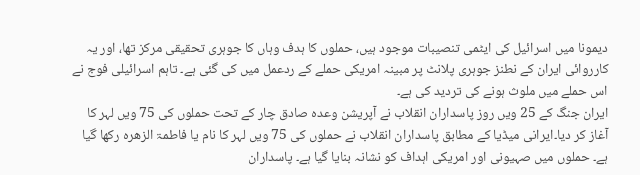دیمونا میں اسرائیل کی ایٹمی تنصیبات موجود ہیں، حملوں کا ہدف وہاں کا جوہری تحقیقی مرکز تھا، اور یہ کارروائی ایران کے نطنز جوہری پلانٹ پر مبینہ امریکی حملے کے ردعمل میں کی گئی ہے۔ تاہم اسرائیلی فوج نے اس حملے میں ملوث ہونے کی تردید کی ہے۔
ایران جنگ کے 25 ویں روز پاسداران انقلاب نے آپریشن وعدہ صادق چار کے تحت حملوں کی 75 ویں لہر کا آغاز کر دیا۔ایرانی میڈیا کے مطابق پاسداران انقلاب نے حملوں کی 75 ویں لہر کا نام یا فاطمۃ الزھرہ رکھا گیا ہے۔ حملوں میں صہیونی اور امریکی اہداف کو نشانہ بنایا گیا ہے۔ پاسداران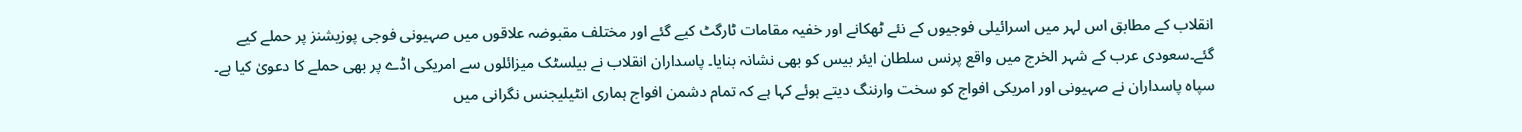انقلاب کے مطابق اس لہر میں اسرائیلی فوجیوں کے نئے ٹھکانے اور خفیہ مقامات ٹارگٹ کیے گئے اور مختلف مقبوضہ علاقوں میں صہیونی فوجی پوزیشنز پر حملے کیے گئے۔سعودی عرب کے شہر الخرج میں واقع پرنس سلطان ایئر بیس کو بھی نشانہ بنایا۔ پاسداران انقلاب نے بیلسٹک میزائلوں سے امریکی اڈے پر بھی حملے کا دعویٰ کیا ہے۔ سپاہ پاسداران نے صہیونی اور امریکی افواج کو سخت وارننگ دیتے ہوئے کہا ہے کہ تمام دشمن افواج ہماری انٹیلیجنس نگرانی میں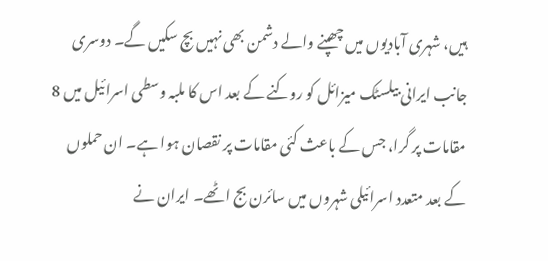ہیں، شہری آبادیوں میں چھپنے والے دشمن بھی نہیں بچ سکیں گے۔ دوسری جانب ایرانی بیلسٹک میزائل کو روکنے کے بعد اس کا ملبہ وسطی اسرائیل میں 8 مقامات پر گرا، جس کے باعث کئی مقامات پر نقصان ہوا ہے۔ ان حملوں کے بعد متعدد اسرائیلی شہروں میں سائرن بج اٹھے۔ ایران نے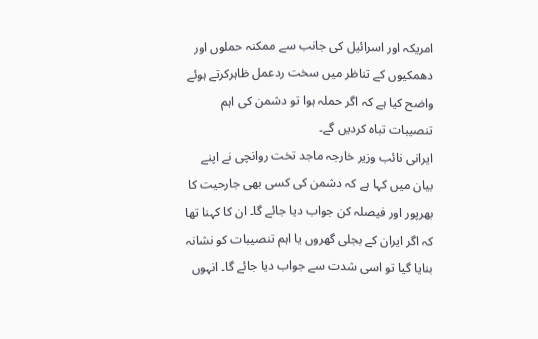امریکہ اور اسرائیل کی جانب سے ممکنہ حملوں اور دھمکیوں کے تناظر میں سخت ردعمل ظاہرکرتے ہوئے واضح کیا ہے کہ اگر حملہ ہوا تو دشمن کی اہم تنصیبات تباہ کردیں گے۔
ایرانی نائب وزیر خارجہ ماجد تخت روانچی نے اپنے بیان میں کہا ہے کہ دشمن کی کسی بھی جارحیت کا بھرپور اور فیصلہ کن جواب دیا جائے گا۔ ان کا کہنا تھا کہ اگر ایران کے بجلی گھروں یا اہم تنصیبات کو نشانہ بنایا گیا تو اسی شدت سے جواب دیا جائے گا۔ انہوں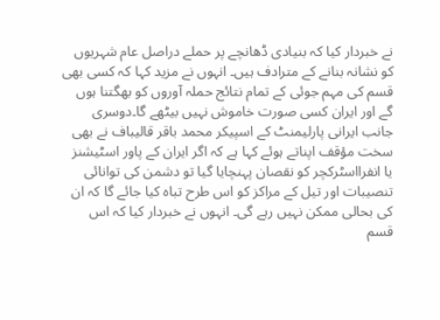نے خبردار کیا کہ بنیادی ڈھانچے پر حملے دراصل عام شہریوں کو نشانہ بنانے کے مترادف ہیں۔ انہوں نے مزید کہا کہ کسی بھی قسم کی مہم جوئی کے تمام نتائج حملہ آوروں کو بھگتنا ہوں گے اور ایران کسی صورت خاموش نہیں بیٹھے گا۔دوسری جانب ایرانی پارلیمنٹ کے اسپیکر محمد باقر قالیباف نے بھی سخت مؤقف اپناتے ہوئے کہا ہے کہ اگر ایران کے پاور اسٹیشنز یا انفرااسٹرکچر کو نقصان پہنچایا گیا تو دشمن کی توانائی تنصیبات اور تیل کے مراکز کو اس طرح تباہ کیا جائے گا کہ ان کی بحالی ممکن نہیں رہے گی۔ انہوں نے خبردار کیا کہ اس قسم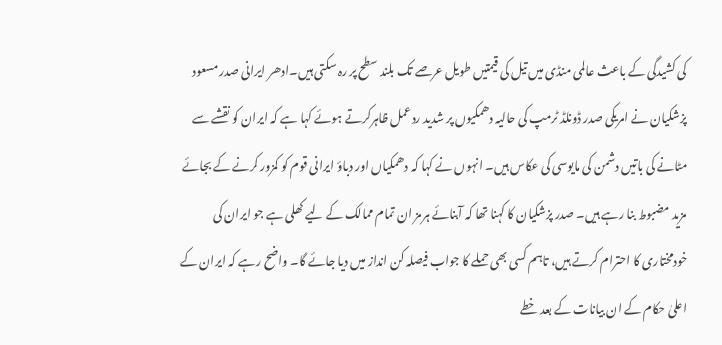کی کشیدگی کے باعث عالمی منڈی میں تیل کی قیمتیں طویل عرصے تک بلند سطح پر رہ سکتی ہیں۔ادھر ایرانی صدر مسعود پزشکیان نے امریکی صدر ڈونلڈ ٹرمپ کی حالیہ دھمکیوں پر شدید ردعمل ظاہرکرتے ہوئے کہا ہے کہ ایران کو نقشے سے مٹانے کی باتیں دشمن کی مایوسی کی عکاس ہیں۔ انہوں نے کہا کہ دھمکیاں اور دباؤ ایرانی قوم کو کمزور کرنے کے بجائے مزید مضبوط بنا رہے ہیں۔ صدر پزشکیان کا کہنا تھا کہ آبنائے ہرمز ان تمام ممالک کے لیے کھلی ہے جو ایران کی خودمختاری کا احترام کرتے ہیں، تاہم کسی بھی حملے کا جواب فیصلہ کن انداز میں دیا جائے گا۔ واضح رہے کہ ایران کے اعلیٰ حکام کے ان بیانات کے بعد خطے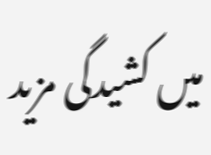میں کشیدگی مزید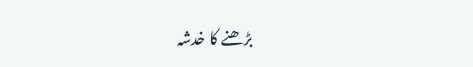بڑھنے کا خدشہ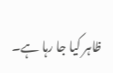ظاہر کیا جا رہا ہے۔